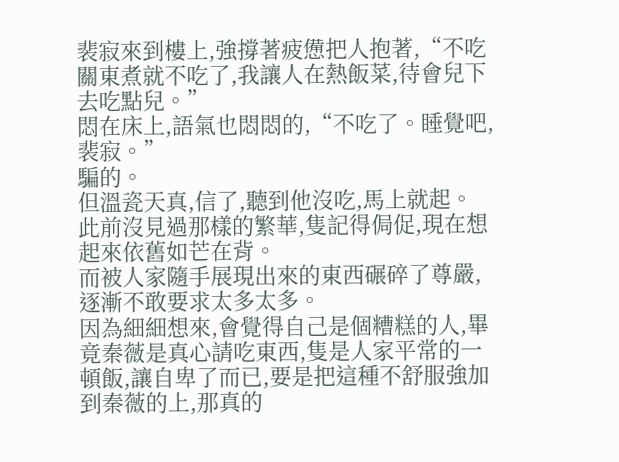裴寂來到樓上,強撐著疲憊把人抱著,“不吃關東煮就不吃了,我讓人在熱飯菜,待會兒下去吃點兒。”
悶在床上,語氣也悶悶的,“不吃了。睡覺吧,裴寂。”
騙的。
但溫瓷天真,信了,聽到他沒吃,馬上就起。
此前沒見過那樣的繁華,隻記得侷促,現在想起來依舊如芒在背。
而被人家隨手展現出來的東西碾碎了尊嚴,逐漸不敢要求太多太多。
因為細細想來,會覺得自己是個糟糕的人,畢竟秦薇是真心請吃東西,隻是人家平常的一頓飯,讓自卑了而已,要是把這種不舒服強加到秦薇的上,那真的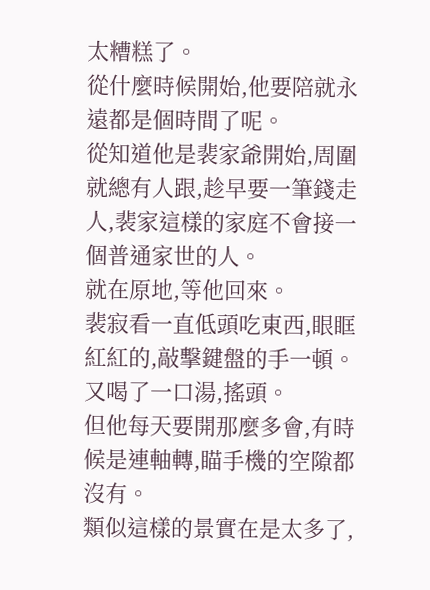太糟糕了。
從什麼時候開始,他要陪就永遠都是個時間了呢。
從知道他是裴家爺開始,周圍就總有人跟,趁早要一筆錢走人,裴家這樣的家庭不會接一個普通家世的人。
就在原地,等他回來。
裴寂看一直低頭吃東西,眼眶紅紅的,敲擊鍵盤的手一頓。
又喝了一口湯,搖頭。
但他每天要開那麼多會,有時候是連軸轉,瞄手機的空隙都沒有。
類似這樣的景實在是太多了,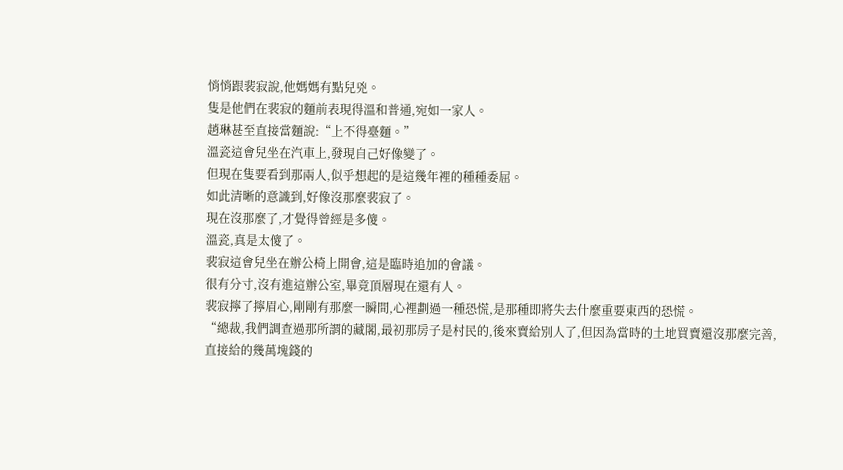悄悄跟裴寂說,他媽媽有點兒兇。
隻是他們在裴寂的麵前表現得溫和普通,宛如一家人。
趙琳甚至直接當麵說:“上不得臺麵。”
溫瓷這會兒坐在汽車上,發現自己好像變了。
但現在隻要看到那兩人,似乎想起的是這幾年裡的種種委屈。
如此清晰的意識到,好像沒那麼裴寂了。
現在沒那麼了,才覺得曾經是多傻。
溫瓷,真是太傻了。
裴寂這會兒坐在辦公椅上開會,這是臨時追加的會議。
很有分寸,沒有進這辦公室,畢竟頂層現在還有人。
裴寂擰了擰眉心,剛剛有那麼一瞬間,心裡劃過一種恐慌,是那種即將失去什麼重要東西的恐慌。
“總裁,我們調查過那所謂的藏閣,最初那房子是村民的,後來賣給別人了,但因為當時的土地買賣還沒那麼完善,直接給的幾萬塊錢的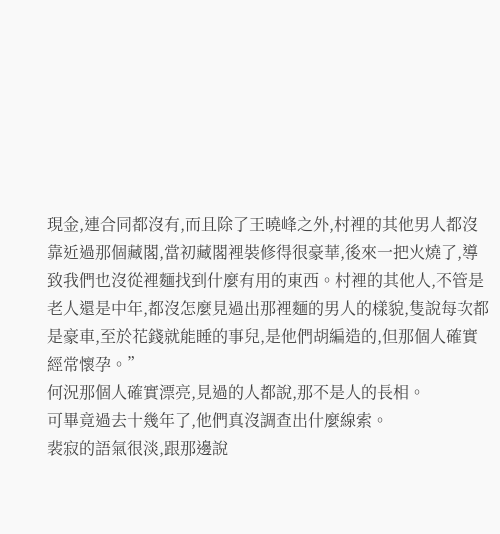現金,連合同都沒有,而且除了王曉峰之外,村裡的其他男人都沒靠近過那個藏閣,當初藏閣裡裝修得很豪華,後來一把火燒了,導致我們也沒從裡麵找到什麼有用的東西。村裡的其他人,不管是老人還是中年,都沒怎麼見過出那裡麵的男人的樣貌,隻說每次都是豪車,至於花錢就能睡的事兒,是他們胡編造的,但那個人確實經常懷孕。”
何況那個人確實漂亮,見過的人都說,那不是人的長相。
可畢竟過去十幾年了,他們真沒調查出什麼線索。
裴寂的語氣很淡,跟那邊說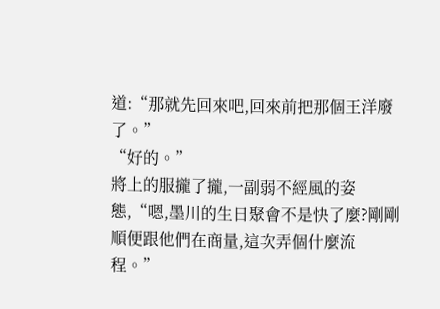道:“那就先回來吧,回來前把那個王洋廢了。”
“好的。”
將上的服攏了攏,一副弱不經風的姿態,“嗯,墨川的生日聚會不是快了麼?剛剛順便跟他們在商量,這次弄個什麼流程。”